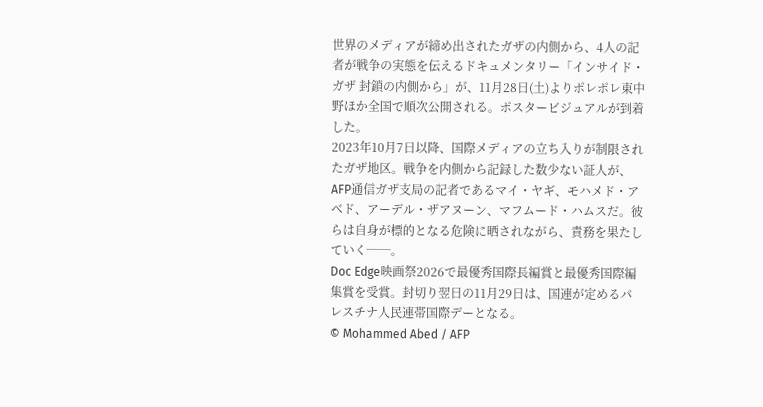世界のメディアが締め出されたガザの内側から、4人の記者が戦争の実態を伝えるドキュメンタリー「インサイド・ガザ 封鎖の内側から」が、11月28日(土)よりポレポレ東中野ほか全国で順次公開される。ポスタービジュアルが到着した。
2023年10月7日以降、国際メディアの立ち入りが制限されたガザ地区。戦争を内側から記録した数少ない証人が、AFP通信ガザ支局の記者であるマイ・ヤギ、モハメド・アベド、アーデル・ザアヌーン、マフムード・ハムスだ。彼らは自身が標的となる危険に晒されながら、責務を果たしていく──。
Doc Edge映画祭2026で最優秀国際長編賞と最優秀国際編集賞を受賞。封切り翌日の11月29日は、国連が定めるパレスチナ人民連帯国際デーとなる。
© Mohammed Abed / AFP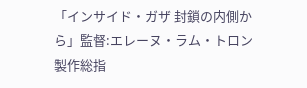「インサイド・ガザ 封鎖の内側から」監督:エレーヌ・ラム・トロン
製作総指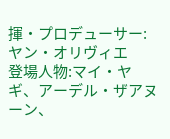揮・プロデューサー:ヤン・オリヴィエ
登場人物:マイ・ヤギ、アーデル・ザアヌーン、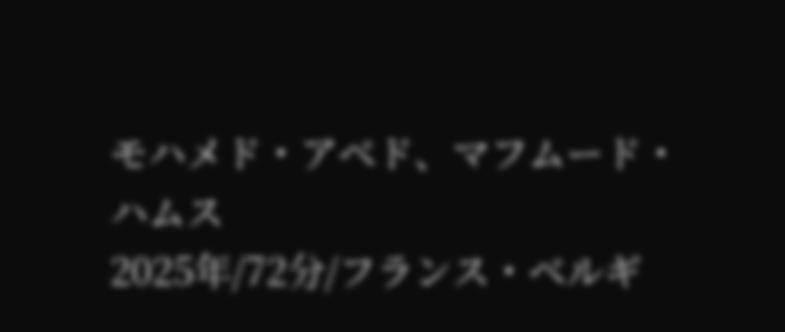モハメド・アベド、マフムード・ハムス
2025年/72分/フランス・ベルギ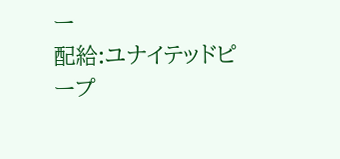ー
配給:ユナイテッドピープ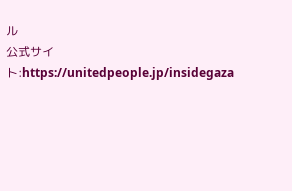ル
公式サイト:https://unitedpeople.jp/insidegaza